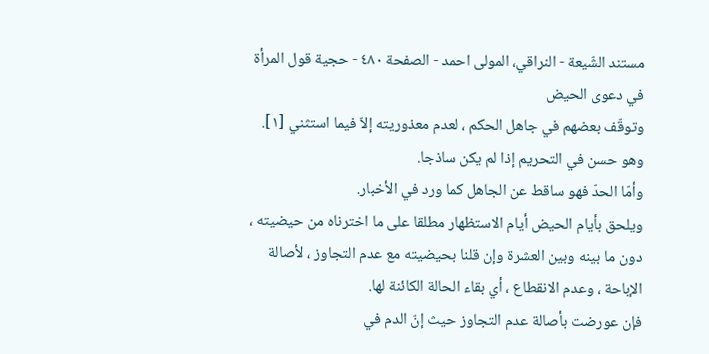مستند الشّيعة - النراقي، المولى احمد - الصفحة ٤٨٠ - حجية قول المرأة في دعوى الحيض
وتوقّف بعضهم في جاهل الحكم ، لعدم معذوريته إلاّ فيما استثني [١]. وهو حسن في التحريم إذا لم يكن ساذجا.
وأمّا الحدّ فهو ساقط عن الجاهل كما ورد في الأخبار.
ويلحق بأيام الحيض أيام الاستظهار مطلقا على ما اخترناه من حيضيته ، دون ما بينه وبين العشرة وإن قلنا بحيضيته مع عدم التجاوز ، لأصالة الإباحة ، وعدم الانقطاع ، أي بقاء الحالة الكائنة لها.
فإن عورضت بأصالة عدم التجاوز حيث إنّ الدم في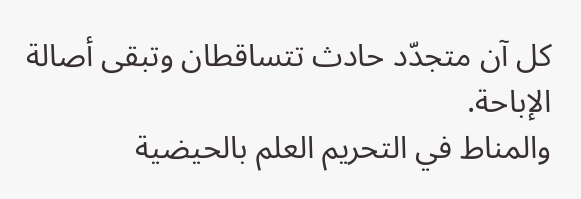كل آن متجدّد حادث تتساقطان وتبقى أصالة الإباحة.
والمناط في التحريم العلم بالحيضية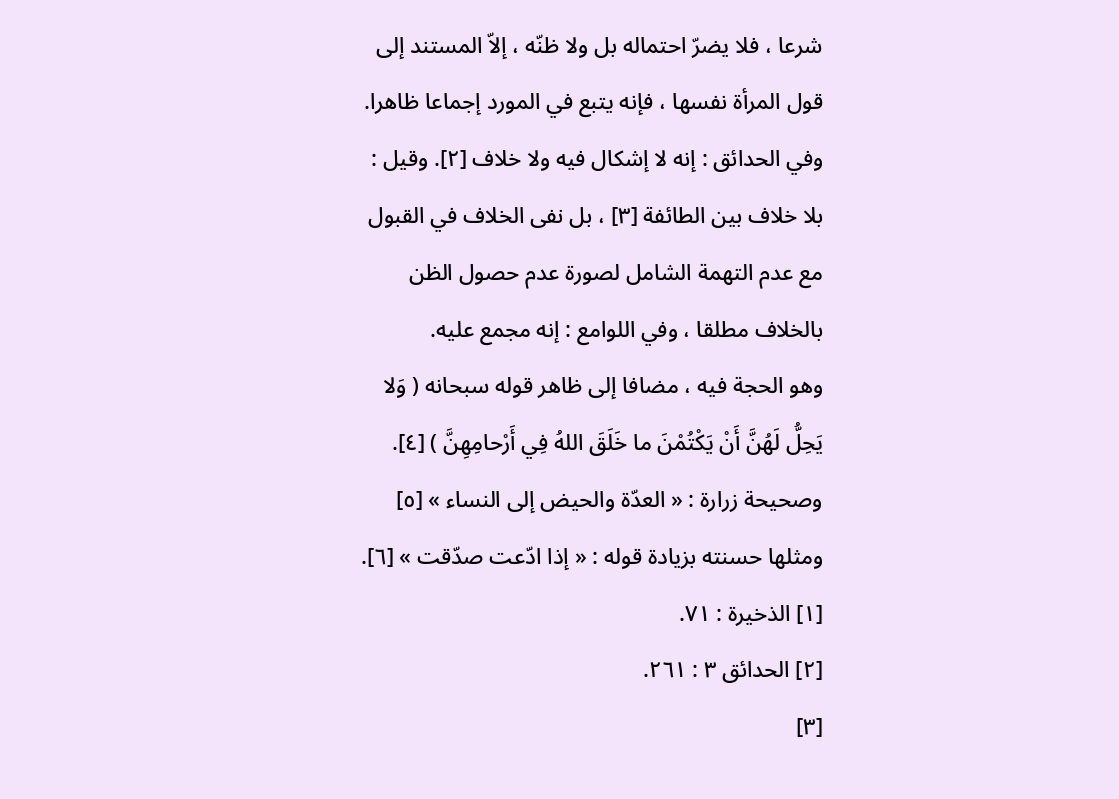شرعا ، فلا يضرّ احتماله بل ولا ظنّه ، إلاّ المستند إلى قول المرأة نفسها ، فإنه يتبع في المورد إجماعا ظاهرا. وفي الحدائق : إنه لا إشكال فيه ولا خلاف [٢]. وقيل : بلا خلاف بين الطائفة [٣] ، بل نفى الخلاف في القبول مع عدم التهمة الشامل لصورة عدم حصول الظن بالخلاف مطلقا ، وفي اللوامع : إنه مجمع عليه.
وهو الحجة فيه ، مضافا إلى ظاهر قوله سبحانه ( وَلا يَحِلُّ لَهُنَّ أَنْ يَكْتُمْنَ ما خَلَقَ اللهُ فِي أَرْحامِهِنَّ ) [٤].
وصحيحة زرارة : « العدّة والحيض إلى النساء » [٥] ومثلها حسنته بزيادة قوله : « إذا ادّعت صدّقت » [٦].
[١] الذخيرة : ٧١.
[٢] الحدائق ٣ : ٢٦١.
[٣]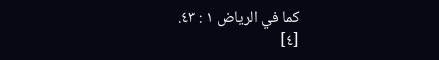كما في الرياض ١ : ٤٣.
[٤]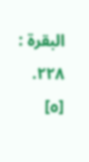البقرة : ٢٢٨.
[٥]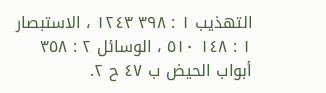التهذيب ١ : ٣٩٨ ١٢٤٣ ، الاستبصار ١ : ١٤٨ ٥١٠ ، الوسائل ٢ : ٣٥٨ أبواب الحيض ب ٤٧ ح ٢.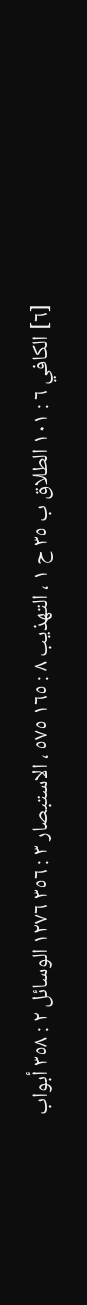[٦] الكافي ٦ : ١٠١ الطلاق ب ٣٥ ح ١ ، التهذيب ٨ : ١٦٥ ٥٧٥ ، الاستبصار ٣ : ٣٥٦ ١٢٧٦ الوسائل ٢ : ٣٥٨ أبواب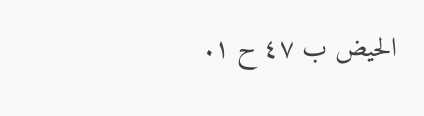الحيض ب ٤٧ ح ١.